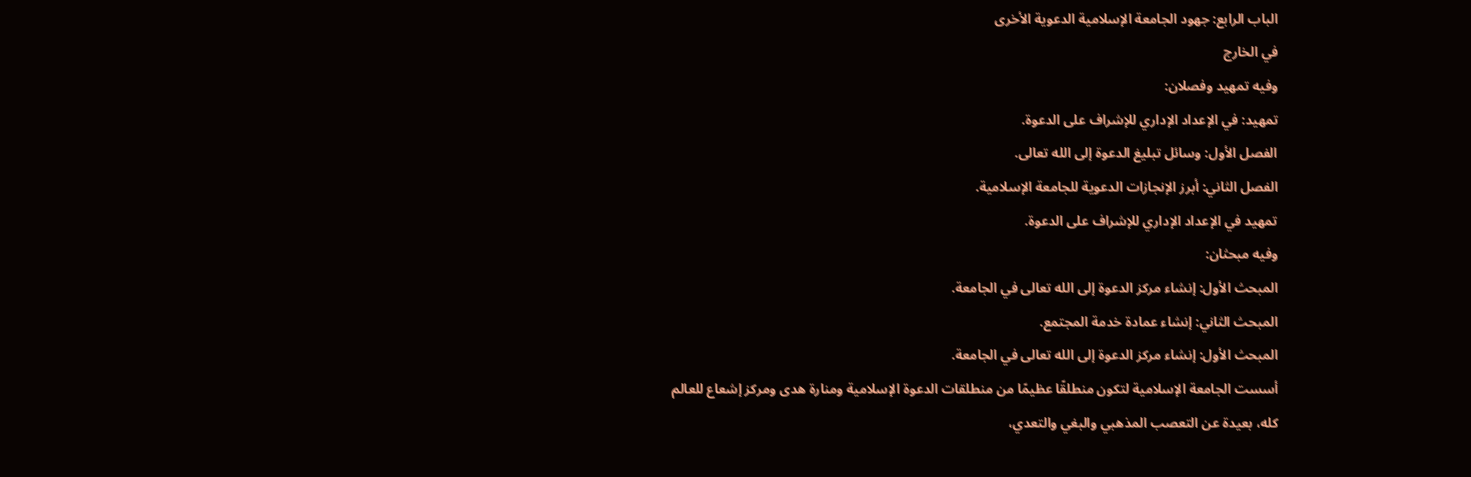الباب الرابع: جهود الجامعة الإسلامية الدعوية الأخرى
في الخارج
وفيه تمهيد وفصلان:
تمهيد: في الإعداد الإداري للإشراف على الدعوة.
الفصل الأول: وسائل تبليغ الدعوة إلى الله تعالى.
الفصل الثاني: أبرز الإنجازات الدعوية للجامعة الإسلامية.
تمهيد في الإعداد الإداري للإشراف على الدعوة.
وفيه مبحثان:
المبحث الأول: إنشاء مركز الدعوة إلى الله تعالى في الجامعة.
المبحث الثاني: إنشاء عمادة خدمة المجتمع.
المبحث الأول: إنشاء مركز الدعوة إلى الله تعالى في الجامعة.
أسست الجامعة الإسلامية لتكون منطلقًا عظيمًا من منطلقات الدعوة الإسلامية ومنارة هدى ومركز إشعاع للعالم كله، بعيدة عن التعصب المذهبي والبغي والتعدي،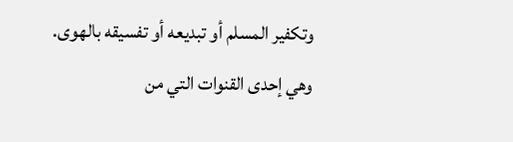وتكفير المسلم أو تبديعه أو تفسيقه بالهوى.
وهي إحدى القنوات التي من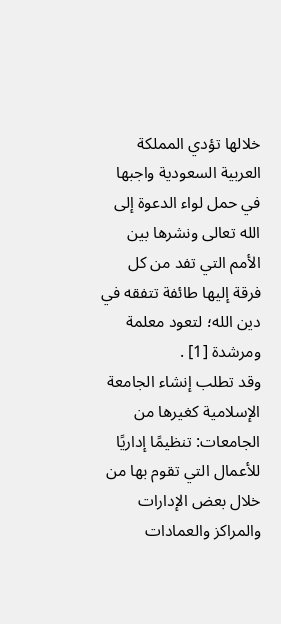خلالها تؤدي المملكة العربية السعودية واجبها في حمل لواء الدعوة إلى الله تعالى ونشرها بين الأمم التي تفد من كل فرقة إليها طائفة تتفقه في دين الله؛ لتعود معلمة ومرشدة [1] .
وقد تطلب إنشاء الجامعة الإسلامية كغيرها من الجامعات: تنظيمًا إداريًا للأعمال التي تقوم بها من خلال بعض الإدارات والمراكز والعمادات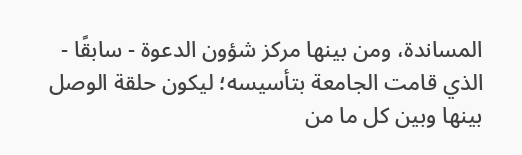المساندة، ومن بينها مركز شؤون الدعوة - سابقًا - الذي قامت الجامعة بتأسيسه؛ ليكون حلقة الوصل بينها وبين كل ما من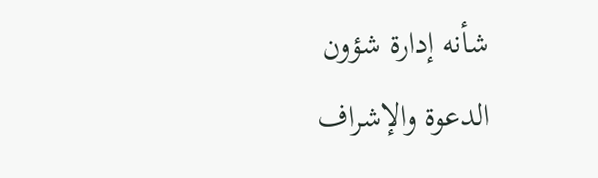شأنه إدارة شؤون الدعوة والإشراف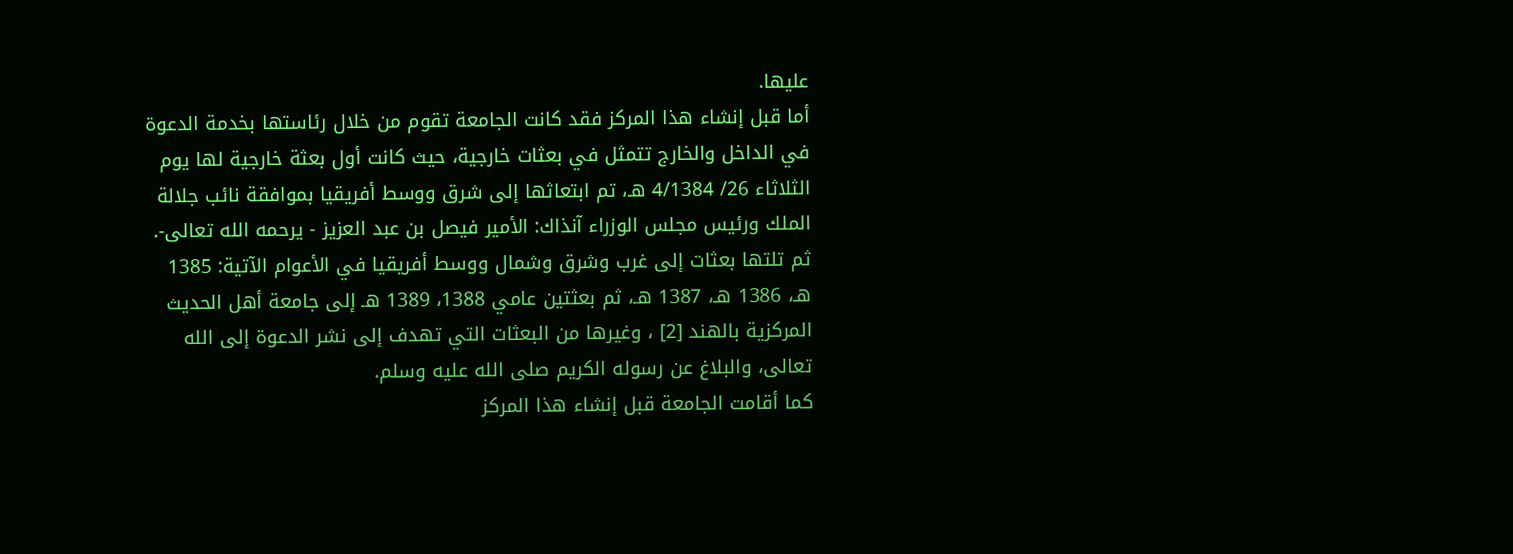عليها.
أما قبل إنشاء هذا المركز فقد كانت الجامعة تقوم من خلال رئاستها بخدمة الدعوة في الداخل والخارج تتمثل في بعثات خارجية، حيث كانت أول بعثة خارجية لها يوم الثلاثاء 26/ 4/1384 هـ، تم ابتعاثها إلى شرق ووسط أفريقيا بموافقة نائب جلالة الملك ورئيس مجلس الوزراء آنذاك: الأمير فيصل بن عبد العزيز - يرحمه الله تعالى-.
ثم تلتها بعثات إلى غرب وشرق وشمال ووسط أفريقيا في الأعوام الآتية: 1385 هـ، 1386 هـ، 1387 هـ، ثم بعثتين عامي 1388، 1389 هـ إلى جامعة أهل الحديث المركزية بالهند [2] ، وغيرها من البعثات التي تهدف إلى نشر الدعوة إلى الله تعالى، والبلاغ عن رسوله الكريم صلى الله عليه وسلم.
كما أقامت الجامعة قبل إنشاء هذا المركز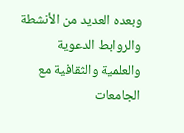وبعده العديد من الأنشطة والروابط الدعوية والعلمية والثقافية مع الجامعات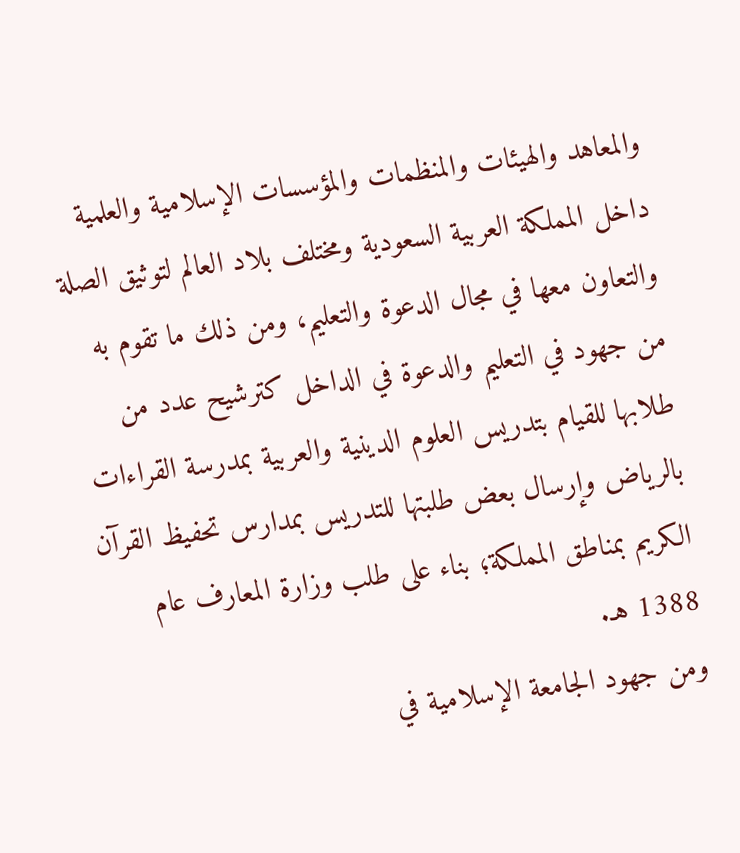والمعاهد والهيئات والمنظمات والمؤسسات الإسلامية والعلمية داخل المملكة العربية السعودية ومختلف بلاد العالم لتوثيق الصلة والتعاون معها في مجال الدعوة والتعليم، ومن ذلك ما تقوم به من جهود في التعليم والدعوة في الداخل كترشيح عدد من طلابها للقيام بتدريس العلوم الدينية والعربية بمدرسة القراءات بالرياض وإرسال بعض طلبتها للتدريس بمدارس تحفيظ القرآن الكريم بمناطق المملكة؛ بناء على طلب وزارة المعارف عام 1388 هـ.
ومن جهود الجامعة الإسلامية في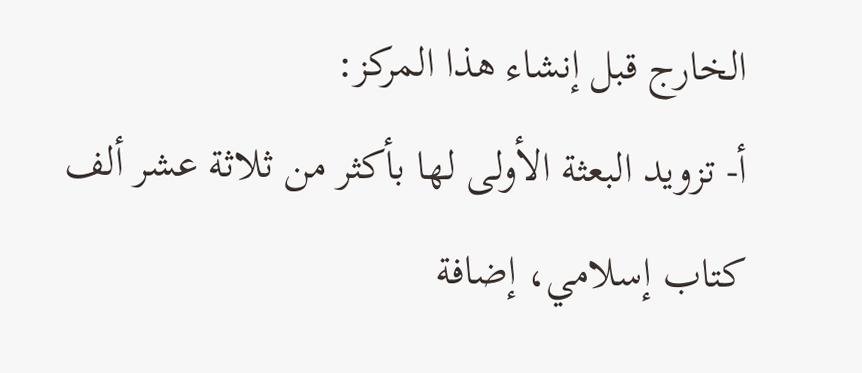الخارج قبل إنشاء هذا المركز:
أ- تزويد البعثة الأولى لها بأكثر من ثلاثة عشر ألف كتاب إسلامي، إضافة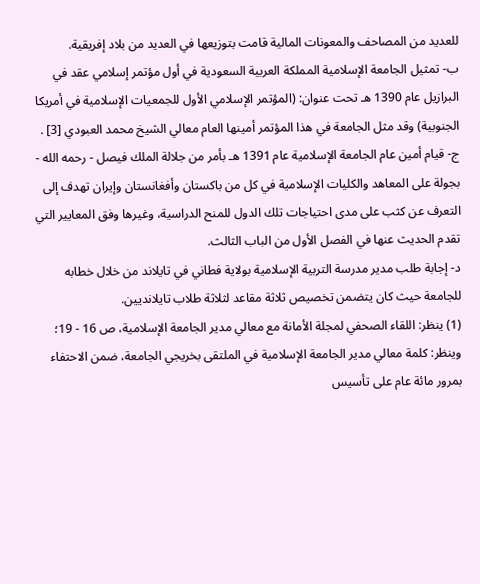للعديد من المصاحف والمعونات المالية قامت بتوزيعها في العديد من بلاد إفريقية.
ب- تمثيل الجامعة الإسلامية المملكة العربية السعودية في أول مؤتمر إسلامي عقد في البرازيل عام 1390 هـ تحت عنوان: (المؤتمر الإسلامي الأول للجمعيات الإسلامية في أمريكا الجنوبية) وقد مثل الجامعة في هذا المؤتمر أمينها العام معالي الشيخ محمد العبودي [3] .
ج- قيام أمين عام الجامعة الإسلامية عام 1391 هـ بأمر من جلالة الملك فيصل - رحمه الله - بجولة على المعاهد والكليات الإسلامية في كل من باكستان وأفغانستان وإيران تهدف إلى التعرف عن كثب على مدى احتياجات تلك الدول للمنح الدراسية، وغيرها وفق المعايير التي تقدم الحديث عنها في الفصل الأول من الباب الثالث.
د- إجابة طلب مدير مدرسة التربية الإسلامية بولاية فطاني في تايلاند من خلال خطابه للجامعة حيث كان يتضمن تخصيص ثلاثة مقاعد لثلاثة طلاب تايلانديين.
(1) ينظر: اللقاء الصحفي لمجلة الأمانة مع معالي مدير الجامعة الإسلامية، ص 16 - 19؛ وينظر: كلمة معالي مدير الجامعة الإسلامية في الملتقى بخريجي الجامعة، ضمن الاحتفاء بمرور مائة عام على تأسيس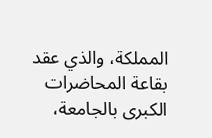المملكة، والذي عقد بقاعة المحاضرات الكبرى بالجامعة،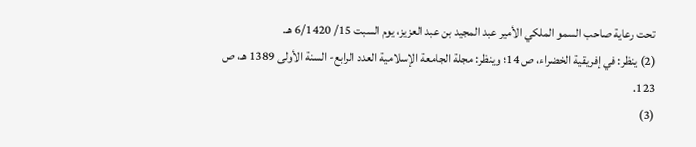تحت رعاية صاحب السمو الملكي الأمير عبد المجيد بن عبد العزيز، يوم السبت 15/ 6/1420 هـ.
(2) ينظر: في إفريقية الخضراء، ص 14؛ وينظر: مجلة الجامعة الإسلامية العدد الرابع- السنة الأولى 1389 هـ، ص 123.
(3)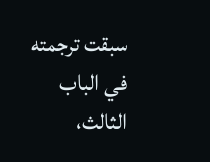سبقت ترجمته في الباب الثالث،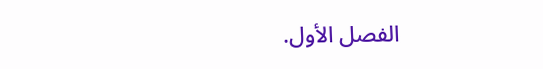الفصل الأول.